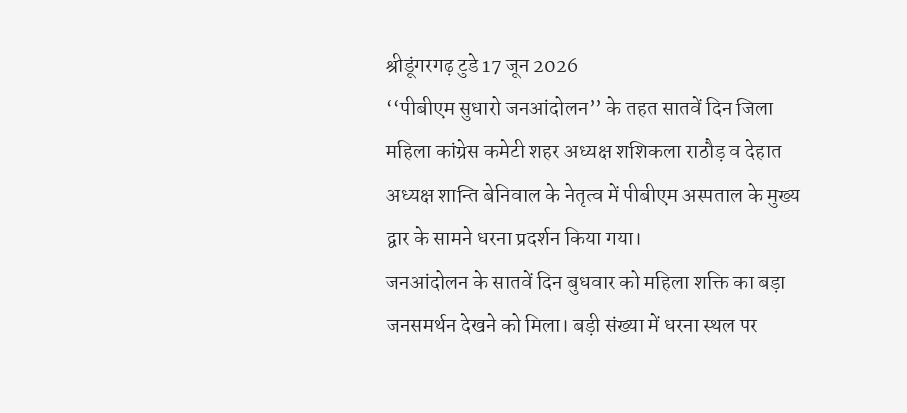श्रीडूंगरगढ़ टुडे 17 जून 2026
‘‘पीबीएम सुधारो जनआंदोलन’’ के तहत सातवें दिन जिला महिला कांग्रेस कमेटी शहर अध्यक्ष शशिकला राठौड़ व देहात अध्यक्ष शान्ति बेनिवाल के नेतृत्व में पीबीएम अस्पताल के मुख्य द्वार के सामने धरना प्रदर्शन किया गया।
जनआंदोलन के सातवें दिन बुधवार को महिला शक्ति का बड़ा जनसमर्थन देखने को मिला। बड़ी संख्या में धरना स्थल पर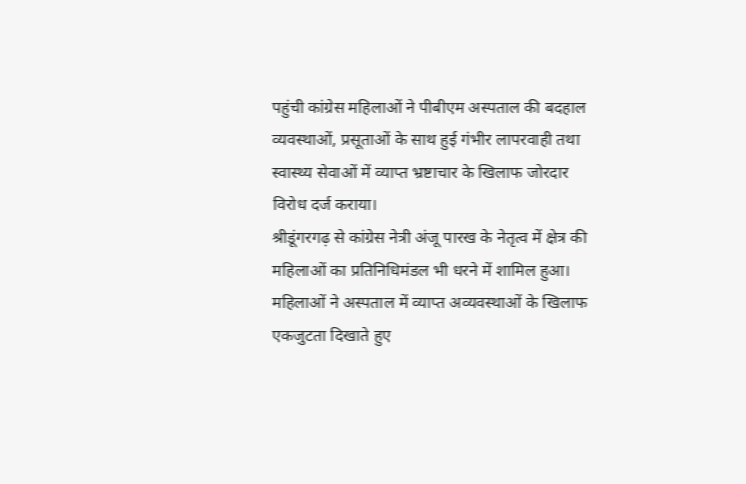पहुंची कांग्रेस महिलाओं ने पीबीएम अस्पताल की बदहाल व्यवस्थाओं, प्रसूताओं के साथ हुई गंभीर लापरवाही तथा स्वास्थ्य सेवाओं में व्याप्त भ्रष्टाचार के खिलाफ जोरदार विरोध दर्ज कराया।
श्रीडूंगरगढ़ से कांग्रेस नेत्री अंजू पारख के नेतृत्व में क्षेत्र की महिलाओं का प्रतिनिधिमंडल भी धरने में शामिल हुआ। महिलाओं ने अस्पताल में व्याप्त अव्यवस्थाओं के खिलाफ एकजुटता दिखाते हुए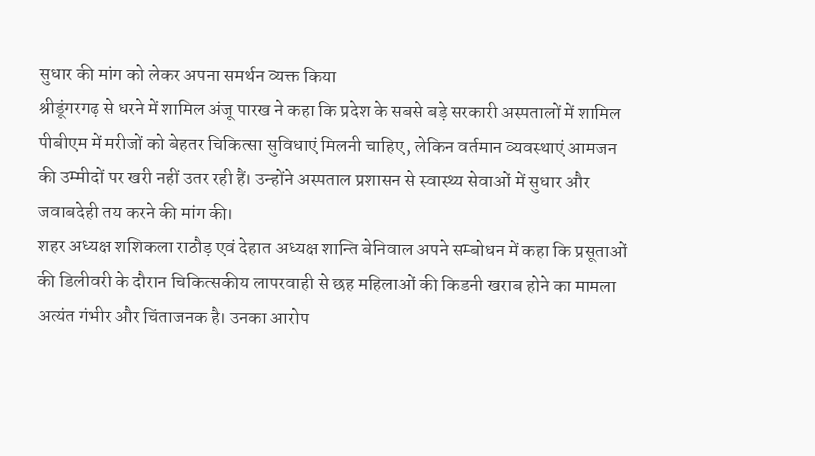सुधार की मांग को लेकर अपना समर्थन व्यक्त किया
श्रीडूंगरगढ़ से धरने में शामिल अंजू पारख ने कहा कि प्रदेश के सबसे बड़े सरकारी अस्पतालों में शामिल पीबीएम में मरीजों को बेहतर चिकित्सा सुविधाएं मिलनी चाहिए, लेकिन वर्तमान व्यवस्थाएं आमजन की उम्मीदों पर खरी नहीं उतर रही हैं। उन्होंने अस्पताल प्रशासन से स्वास्थ्य सेवाओं में सुधार और जवाबदेही तय करने की मांग की।
शहर अध्यक्ष शशिकला राठौड़ एवं देहात अध्यक्ष शान्ति बेनिवाल अपने सम्बोधन में कहा कि प्रसूताओं की डिलीवरी के दौरान चिकित्सकीय लापरवाही से छह महिलाओं की किडनी खराब होने का मामला अत्यंत गंभीर और चिंताजनक है। उनका आरोप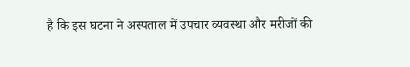है कि इस घटना ने अस्पताल में उपचार व्यवस्था और मरीजों की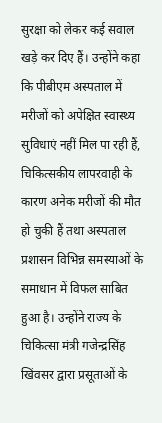सुरक्षा को लेकर कई सवाल खड़े कर दिए हैं। उन्होंने कहा कि पीबीएम अस्पताल में मरीजों को अपेक्षित स्वास्थ्य सुविधाएं नहीं मिल पा रही हैं, चिकित्सकीय लापरवाही के कारण अनेक मरीजों की मौत हो चुकी हैं तथा अस्पताल प्रशासन विभिन्न समस्याओं के समाधान में विफल साबित हुआ है। उन्होंने राज्य के चिकित्सा मंत्री गजेन्द्रसिंह खिंवसर द्वारा प्रसूताओं के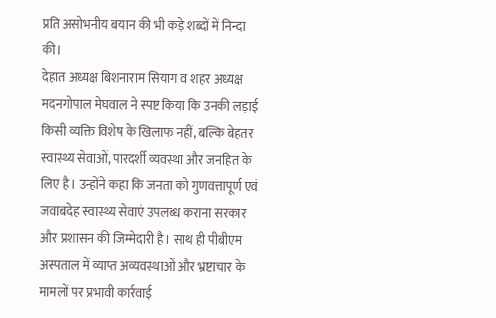प्रति असोभनीय बयान की भी कड़े शब्दों में निन्दा की।
देहात अध्यक्ष बिशनाराम सियाग व शहर अध्यक्ष मदनगोपाल मेघवाल ने स्पष्ट किया कि उनकी लड़ाई किसी व्यक्ति विशेष के खिलाफ नहीं, बल्कि बेहतर स्वास्थ्य सेवाओं, पारदर्शी व्यवस्था और जनहित के लिए है। उन्होंने कहा कि जनता को गुणवत्तापूर्ण एवं जवाबदेह स्वास्थ्य सेवाएं उपलब्ध कराना सरकार और प्रशासन की जिम्मेदारी है। साथ ही पीबीएम अस्पताल में व्याप्त अव्यवस्थाओं और भ्रष्टाचार के मामलों पर प्रभावी कार्रवाई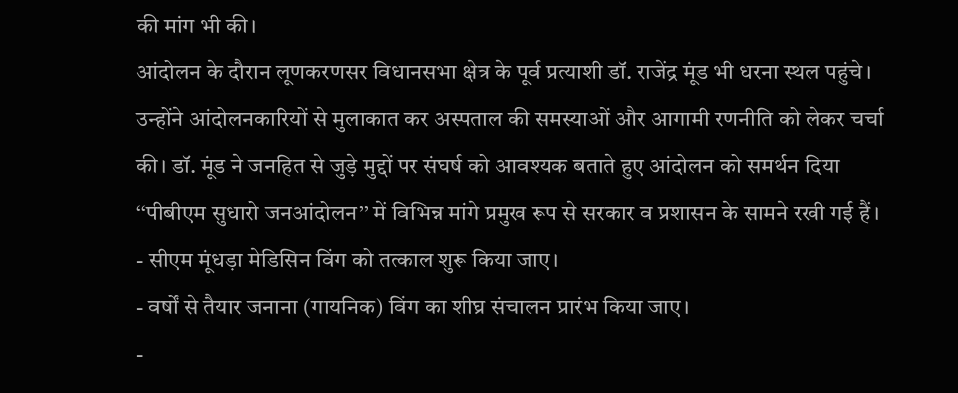की मांग भी की।
आंदोलन के दौरान लूणकरणसर विधानसभा क्षेत्र के पूर्व प्रत्याशी डॉ. राजेंद्र मूंड भी धरना स्थल पहुंचे। उन्होंने आंदोलनकारियों से मुलाकात कर अस्पताल की समस्याओं और आगामी रणनीति को लेकर चर्चा की। डॉ. मूंड ने जनहित से जुड़े मुद्दों पर संघर्ष को आवश्यक बताते हुए आंदोलन को समर्थन दिया
‘‘पीबीएम सुधारो जनआंदोलन’’ में विभिन्न मांगे प्रमुख रूप से सरकार व प्रशासन के सामने रखी गई हैं।
- सीएम मूंधड़ा मेडिसिन विंग को तत्काल शुरू किया जाए।
- वर्षों से तैयार जनाना (गायनिक) विंग का शीघ्र संचालन प्रारंभ किया जाए।
-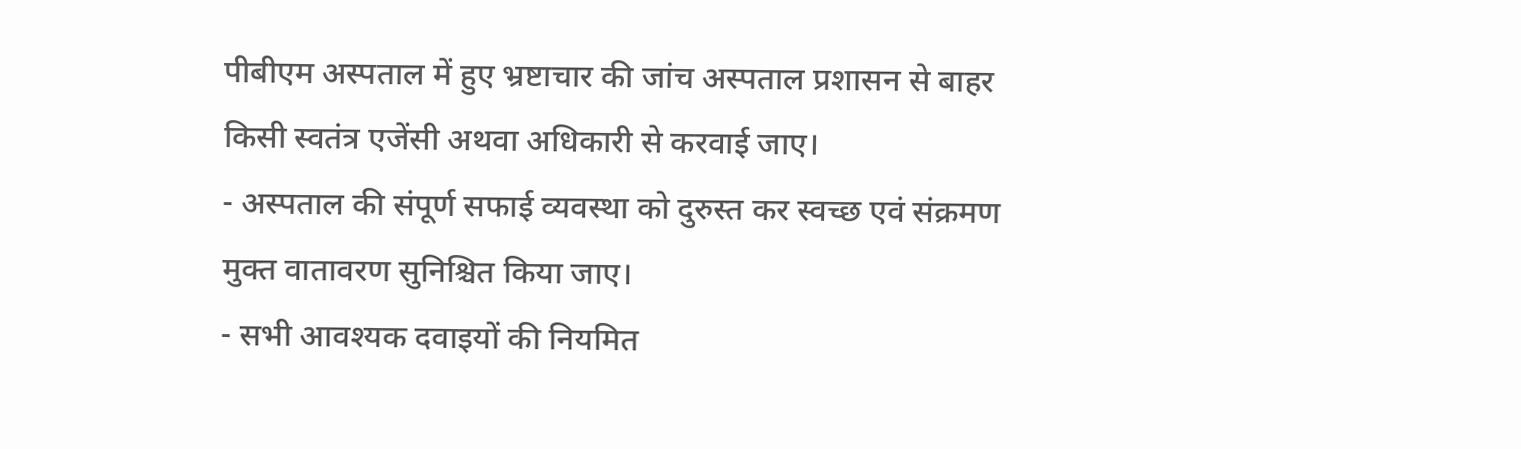पीबीएम अस्पताल में हुए भ्रष्टाचार की जांच अस्पताल प्रशासन से बाहर किसी स्वतंत्र एजेंसी अथवा अधिकारी से करवाई जाए।
- अस्पताल की संपूर्ण सफाई व्यवस्था को दुरुस्त कर स्वच्छ एवं संक्रमण मुक्त वातावरण सुनिश्चित किया जाए।
- सभी आवश्यक दवाइयों की नियमित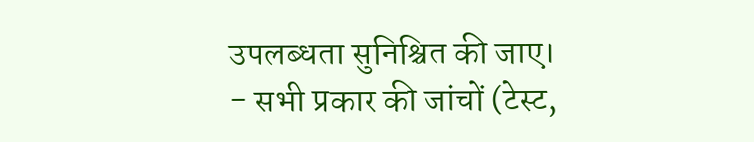उपलब्धता सुनिश्चित की जाए।
- सभी प्रकार की जांचों (टेस्ट,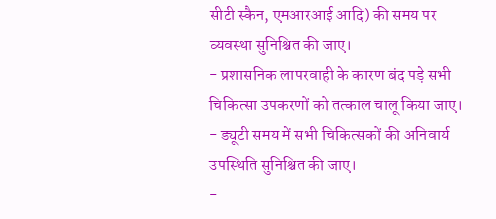सीटी स्कैन, एमआरआई आदि) की समय पर व्यवस्था सुनिश्चित की जाए।
- प्रशासनिक लापरवाही के कारण बंद पड़े सभी चिकित्सा उपकरणों को तत्काल चालू किया जाए।
- ड्यूटी समय में सभी चिकित्सकों की अनिवार्य उपस्थिति सुनिश्चित की जाए।
-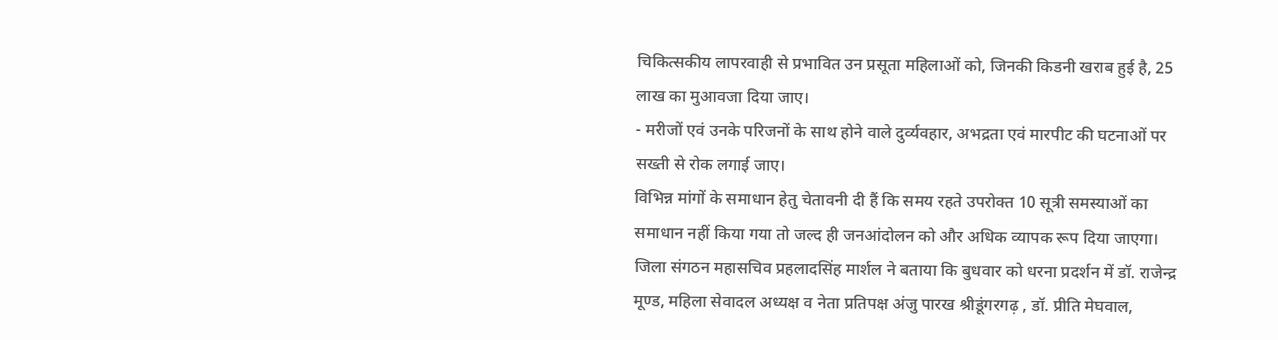चिकित्सकीय लापरवाही से प्रभावित उन प्रसूता महिलाओं को, जिनकी किडनी खराब हुई है, 25 लाख का मुआवजा दिया जाए।
- मरीजों एवं उनके परिजनों के साथ होने वाले दुर्व्यवहार, अभद्रता एवं मारपीट की घटनाओं पर सख्ती से रोक लगाई जाए।
विभिन्न मांगों के समाधान हेतु चेतावनी दी हैं कि समय रहते उपरोक्त 10 सूत्री समस्याओं का समाधान नहीं किया गया तो जल्द ही जनआंदोलन को और अधिक व्यापक रूप दिया जाएगा।
जिला संगठन महासचिव प्रहलादसिंह मार्शल ने बताया कि बुधवार को धरना प्रदर्शन में डॉ. राजेन्द्र मूण्ड, महिला सेवादल अध्यक्ष व नेता प्रतिपक्ष अंजु पारख श्रीडूंगरगढ़ , डॉ. प्रीति मेघवाल,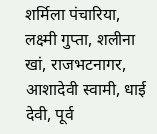शर्मिला पंचारिया, लक्ष्मी गुप्ता, शलीना खां, राजभटनागर, आशादेवी स्वामी, धाई देवी, पूर्व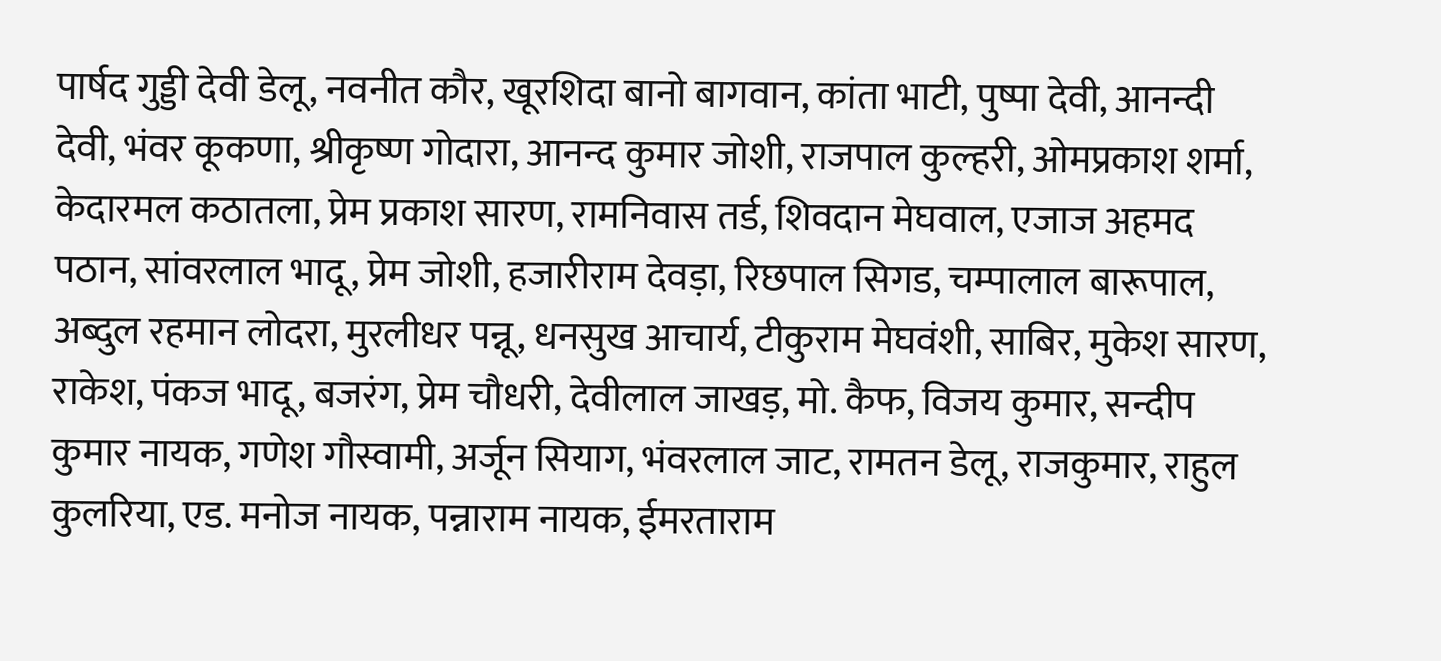पार्षद गुड्डी देवी डेलू, नवनीत कौर, खूरशिदा बानो बागवान, कांता भाटी, पुष्पा देवी, आनन्दी देवी, भंवर कूकणा, श्रीकृष्ण गोदारा, आनन्द कुमार जोशी, राजपाल कुल्हरी, ओमप्रकाश शर्मा, केदारमल कठातला, प्रेम प्रकाश सारण, रामनिवास तर्ड, शिवदान मेघवाल, एजाज अहमद पठान, सांवरलाल भादू, प्रेम जोशी, हजारीराम देवड़ा, रिछपाल सिगड, चम्पालाल बारूपाल, अब्दुल रहमान लोदरा, मुरलीधर पन्नू, धनसुख आचार्य, टीकुराम मेघवंशी, साबिर, मुकेश सारण, राकेश, पंकज भादू, बजरंग, प्रेम चौधरी, देवीलाल जाखड़, मो. कैफ, विजय कुमार, सन्दीप कुमार नायक, गणेश गौस्वामी, अर्जून सियाग, भंवरलाल जाट, रामतन डेलू, राजकुमार, राहुल कुलरिया, एड. मनोज नायक, पन्नाराम नायक, ईमरताराम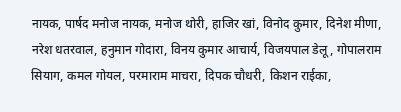नायक, पार्षद मनोज नायक, मनोज थोरी, हाजिर खां, विनोद कुमार, दिनेश मीणा, नरेश धतरवाल, हनुमान गोदारा, विनय कुमार आचार्य, विजयपाल डेलू, गोपालराम सियाग, कमल गोयल, परमाराम माचरा, दिपक चौधरी, किशन राईका,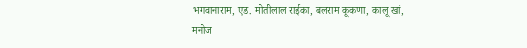भगवानाराम, एड. मोतीलाल राईका, बलराम कूकणा, कालू खां, मनोज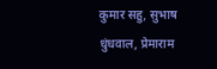कुमार सहु, सुभाष धुंधवाल, प्रेमाराम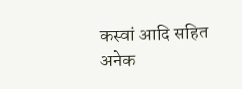कस्वां आदि सहित अनेक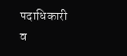पदाधिकारी व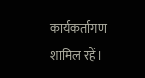कार्यकर्तागण शामिल रहें।